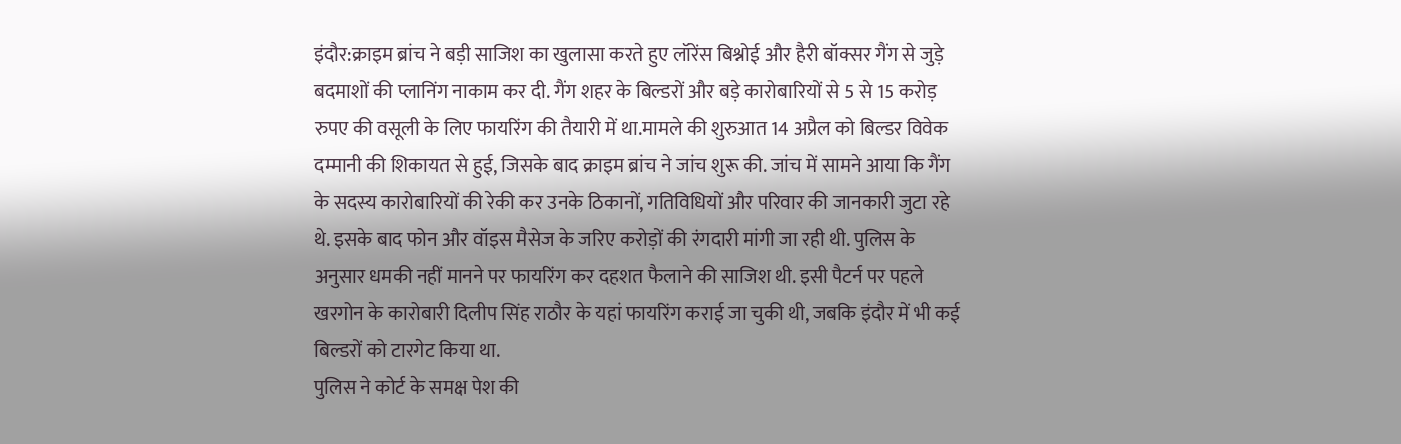इंदौर:क्राइम ब्रांच ने बड़ी साजिश का खुलासा करते हुए लॉरेंस बिश्नोई और हैरी बॉक्सर गैंग से जुड़े बदमाशों की प्लानिंग नाकाम कर दी. गैंग शहर के बिल्डरों और बड़े कारोबारियों से 5 से 15 करोड़ रुपए की वसूली के लिए फायरिंग की तैयारी में था.मामले की शुरुआत 14 अप्रैल को बिल्डर विवेक दम्मानी की शिकायत से हुई, जिसके बाद क्राइम ब्रांच ने जांच शुरू की. जांच में सामने आया कि गैंग के सदस्य कारोबारियों की रेकी कर उनके ठिकानों, गतिविधियों और परिवार की जानकारी जुटा रहे थे. इसके बाद फोन और वॉइस मैसेज के जरिए करोड़ों की रंगदारी मांगी जा रही थी. पुलिस के अनुसार धमकी नहीं मानने पर फायरिंग कर दहशत फैलाने की साजिश थी. इसी पैटर्न पर पहले खरगोन के कारोबारी दिलीप सिंह राठौर के यहां फायरिंग कराई जा चुकी थी, जबकि इंदौर में भी कई बिल्डरों को टारगेट किया था.
पुलिस ने कोर्ट के समक्ष पेश की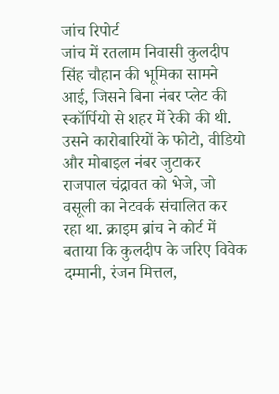जांच रिपोर्ट
जांच में रतलाम निवासी कुलदीप सिंह चौहान की भूमिका सामने आई, जिसने बिना नंबर प्लेट की स्कॉर्पियो से शहर में रेकी की थी. उसने कारोबारियों के फोटो, वीडियो और मोबाइल नंबर जुटाकर राजपाल चंद्रावत को भेजे, जो वसूली का नेटवर्क संचालित कर रहा था. क्राइम ब्रांच ने कोर्ट में बताया कि कुलदीप के जरिए विवेक दम्मानी, रंजन मित्तल,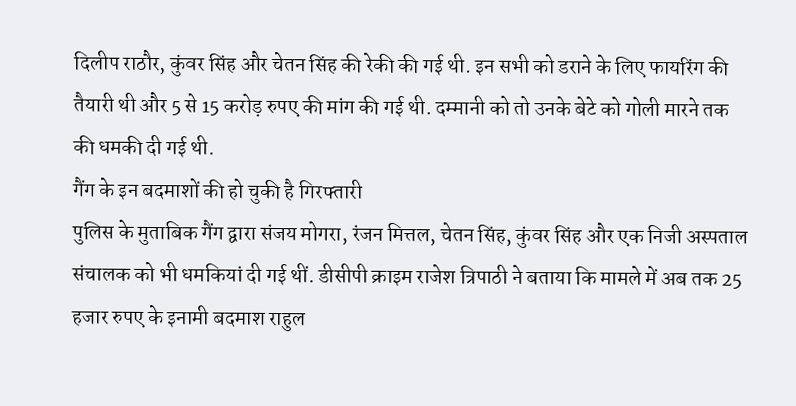दिलीप राठौर, कुंवर सिंह और चेतन सिंह की रेकी की गई थी. इन सभी को डराने के लिए फायरिंग की तैयारी थी और 5 से 15 करोड़ रुपए की मांग की गई थी. दम्मानी को तो उनके बेटे को गोली मारने तक की धमकी दी गई थी.
गैंग के इन बदमाशों की हो चुकी है गिरफ्तारी
पुलिस के मुताबिक गैंग द्वारा संजय मोगरा, रंजन मित्तल, चेतन सिंह, कुंवर सिंह और एक निजी अस्पताल संचालक को भी धमकियां दी गई थीं. डीसीपी क्राइम राजेश त्रिपाठी ने बताया कि मामले में अब तक 25 हजार रुपए के इनामी बदमाश राहुल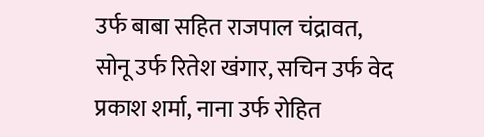उर्फ बाबा सहित राजपाल चंद्रावत, सोनू उर्फ रितेश खंगार, सचिन उर्फ वेद प्रकाश शर्मा, नाना उर्फ रोहित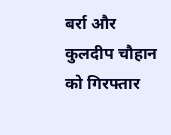बर्रा और कुलदीप चौहान को गिरफ्तार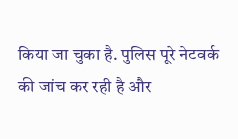किया जा चुका है. पुलिस पूरे नेटवर्क की जांच कर रही है और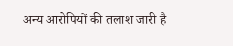अन्य आरोपियों की तलाश जारी है